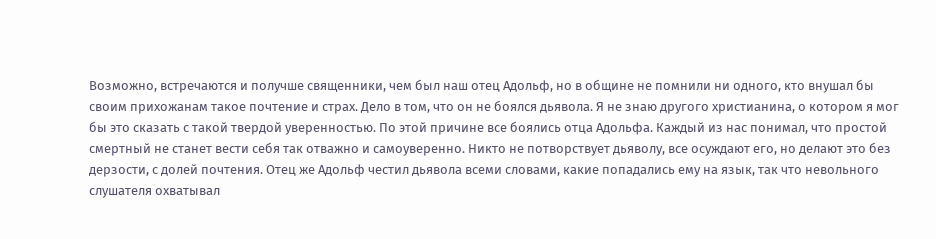Возможно, встречаются и получше священники, чем был наш отец Адольф, но в общине не помнили ни одного, кто внушал бы своим прихожанам такое почтение и страх. Дело в том, что он не боялся дьявола. Я не знаю другого христианина, о котором я мог бы это сказать с такой твердой уверенностью. По этой причине все боялись отца Адольфа. Каждый из нас понимал, что простой смертный не станет вести себя так отважно и самоуверенно. Никто не потворствует дьяволу, все осуждают его, но делают это без дерзости, с долей почтения. Отец же Адольф честил дьявола всеми словами, какие попадались ему на язык, так что невольного слушателя охватывал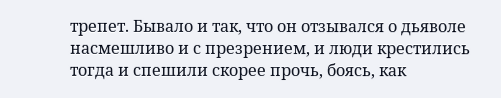трепет. Бывало и так, что он отзывался о дьяволе насмешливо и с презрением, и люди крестились тогда и спешили скорее прочь, боясь, как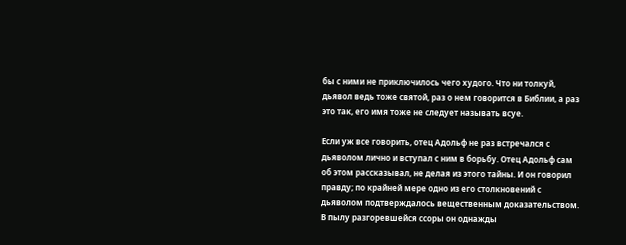бы с ними не приключилось чего худого. Что ни толкуй, дьявол ведь тоже святой, раз о нем говорится в Библии, а раз это так, его имя тоже не следует называть всуе.

Если уж все говорить, отец Адольф не раз встречался с дьяволом лично и вступал с ним в борьбу. Отец Адольф сам об этом рассказывал, не делая из этого тайны. И он говорил правду; по крайней мере одно из его столкновений с дьяволом подтверждалось вещественным доказательством. В пылу разгоревшейся ссоры он однажды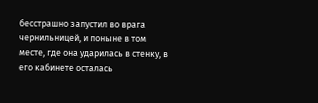бесстрашно запустил во врага чернильницей, и поныне в том месте, где она ударилась в стенку, в его кабинете осталась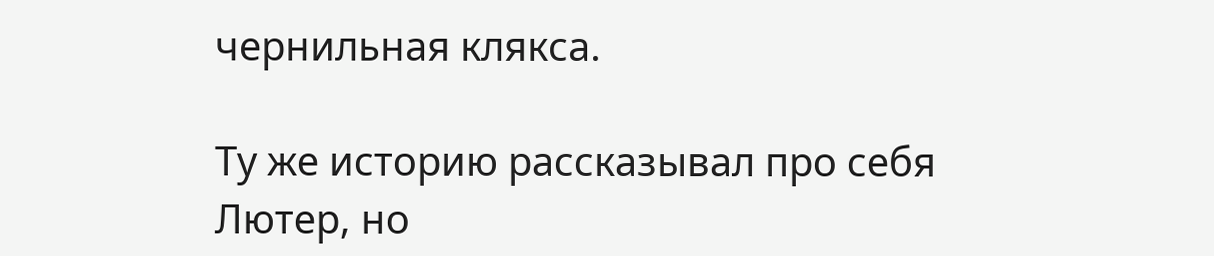чернильная клякса.

Ту же историю рассказывал про себя Лютер, но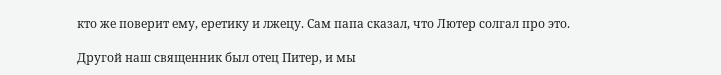кто же поверит ему, еретику и лжецу. Сам папа сказал, что Лютер солгал про это.

Другой наш священник был отец Питер, и мы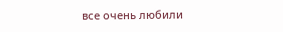все очень любили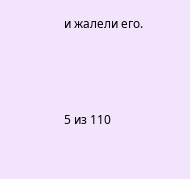и жалели его.



5 из 110